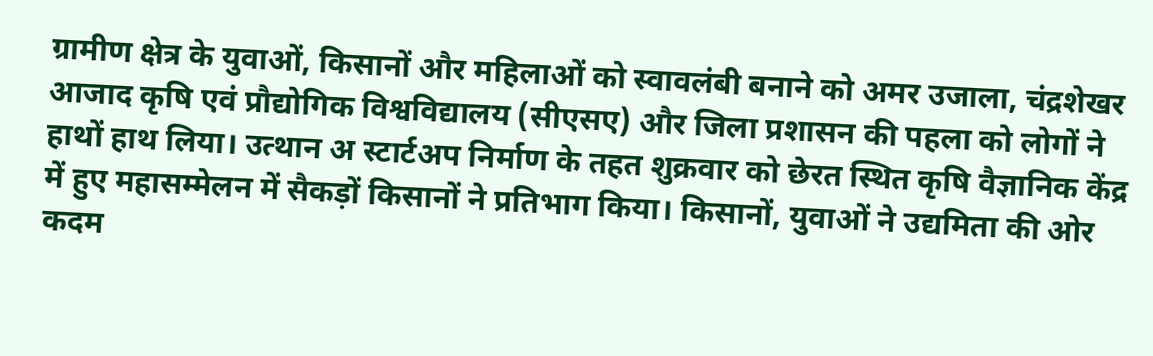ग्रामीण क्षेत्र के युवाओं, किसानों और महिलाओं को स्वावलंबी बनाने को अमर उजाला, चंद्रशेखर आजाद कृषि एवं प्रौद्योगिक विश्वविद्यालय (सीएसए) और जिला प्रशासन की पहला को लोगों ने हाथों हाथ लिया। उत्थान अ स्टार्टअप निर्माण के तहत शुक्रवार को छेरत स्थित कृषि वैज्ञानिक केंद्र में हुए महासम्मेलन में सैकड़ों किसानों ने प्रतिभाग किया। किसानों, युवाओं ने उद्यमिता की ओर कदम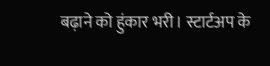बढ़ाने को हुंकार भरी। स्टार्टअप के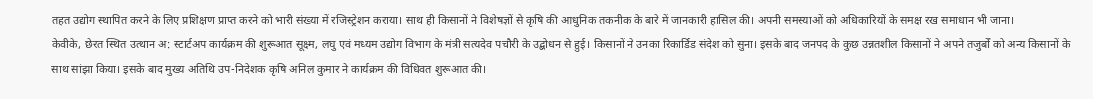तहत उद्योग स्थापित करने के लिए प्रशिक्षण प्राप्त करने को भारी संख्या में रजिस्ट्रेशन कराया। साथ ही किसानों ने विशेषज्ञों से कृषि की आधुनिक तकनीक के बारे में जानकारी हासिल की। अपनी समस्याओं को अधिकारियों के समक्ष रख समाधान भी जाना।
केवीके, छेरत स्थित उत्थान अ: स्टार्टअप कार्यक्रम की शुरूआत सूक्ष्म, लघु एवं मध्यम उद्योग विभाग के मंत्री सत्यदेव पचौरी के उद्बोधन से हुई। किसानों ने उनका रिकार्डिड संदेश को सुना। इसके बाद जनपद के कुछ उन्नतशील किसानों ने अपने तजुर्बों को अन्य किसानों के साथ सांझा किया। इसके बाद मुख्य अतिथि उप-निदेशक कृषि अनिल कुमार ने कार्यक्रम की विधिवत शुरूआत की।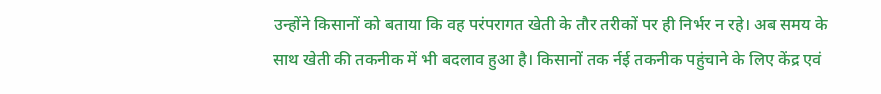उन्होंने किसानों को बताया कि वह परंपरागत खेती के तौर तरीकों पर ही निर्भर न रहे। अब समय के साथ खेती की तकनीक में भी बदलाव हुआ है। किसानों तक र्नई तकनीक पहुंचाने के लिए केंद्र एवं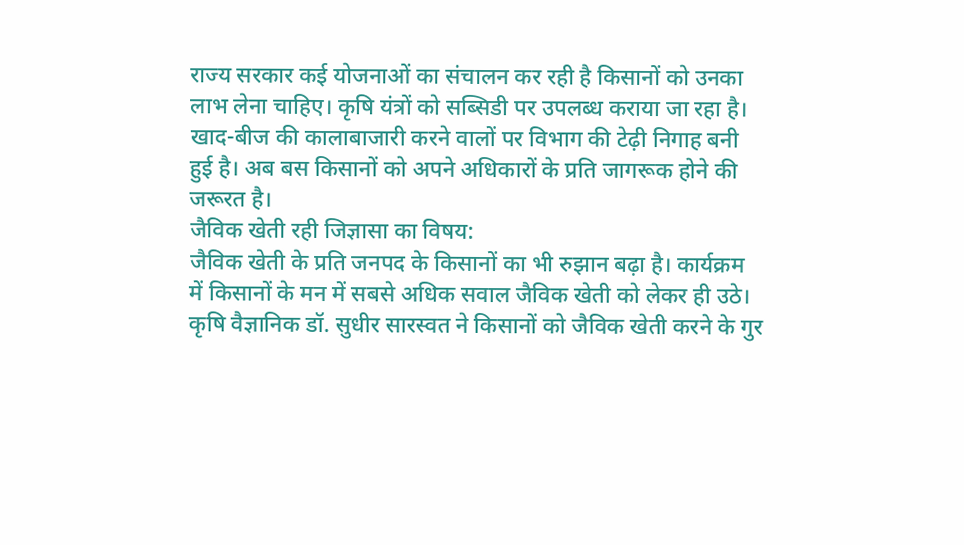राज्य सरकार कई योजनाओं का संचालन कर रही है किसानों को उनका लाभ लेना चाहिए। कृषि यंत्रों को सब्सिडी पर उपलब्ध कराया जा रहा है। खाद-बीज की कालाबाजारी करने वालों पर विभाग की टेढ़ी निगाह बनी हुई है। अब बस किसानों को अपने अधिकारों के प्रति जागरूक होने की जरूरत है।
जैविक खेती रही जिज्ञासा का विषय:
जैविक खेती के प्रति जनपद के किसानों का भी रुझान बढ़ा है। कार्यक्रम में किसानों के मन में सबसे अधिक सवाल जैविक खेती को लेकर ही उठे। कृषि वैज्ञानिक डॉ. सुधीर सारस्वत ने किसानों को जैविक खेती करने के गुर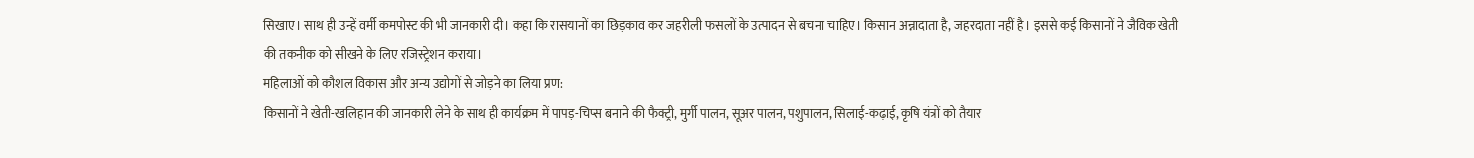सिखाए। साथ ही उन्हें वर्मी कमपोस्ट की भी जानकारी दी। कहा कि रासयानों का छिड़काव कर जहरीली फसलों के उत्पादन से बचना चाहिए। किसान अन्नादाता है, जहरदाता नहीं है। इससे कई किसानों ने जैविक खेती की तकनीक को सीखने के लिए रजिस्ट्रेशन कराया।
महिलाओं को कौशल विकास और अन्य उद्योगों से जोड़ने का लिया प्रण:
किसानों ने खेती-खलिहान की जानकारी लेने के साथ ही कार्यक्रम में पापड़-चिप्स बनाने की फैक्ट्री, मुर्गी पालन, सूअर पालन, पशुपालन, सिलाई-कढ़ाई, कृषि यंत्रों को तैयार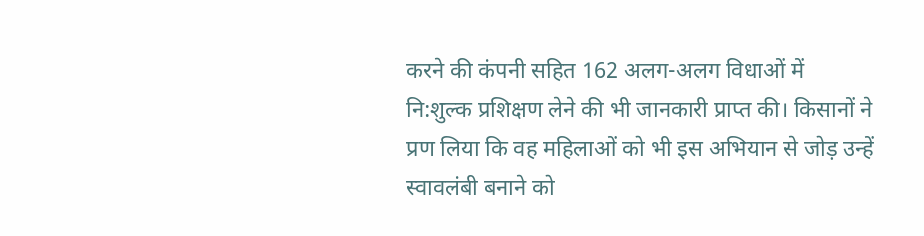करने की कंपनी सहित 162 अलग-अलग विधाओं में नि:शुल्क प्रशिक्षण लेने की भी जानकारी प्राप्त की। किसानों ने प्रण लिया कि वह महिलाओं को भी इस अभियान से जोड़ उन्हें स्वावलंबी बनाने को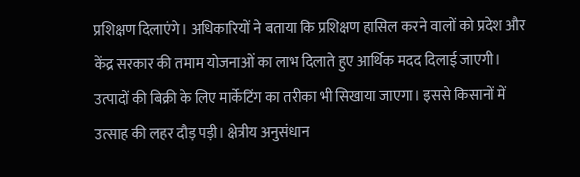प्रशिक्षण दिलाएंगे। अधिकारियों ने बताया कि प्रशिक्षण हासिल करने वालों को प्रदेश और केंद्र सरकार की तमाम योजनाओं का लाभ दिलाते हुए आर्थिक मदद दिलाई जाएगी। उत्पादों की बिक्री के लिए मार्केटिंग का तरीका भी सिखाया जाएगा। इससे किसानों में उत्साह की लहर दौड़ पड़ी। क्षेत्रीय अनुसंधान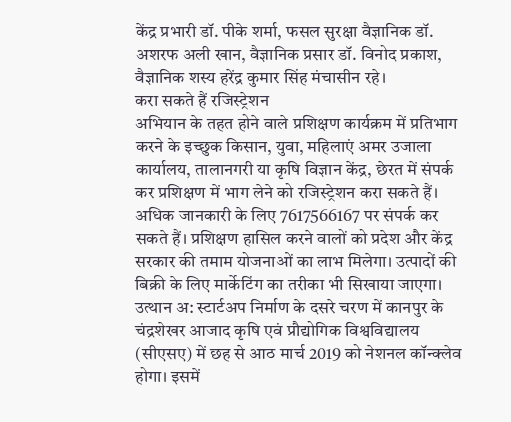केंद्र प्रभारी डॉ. पीके शर्मा, फसल सुरक्षा वैज्ञानिक डॉ. अशरफ अली खान, वैज्ञानिक प्रसार डॉ. विनोद प्रकाश, वैज्ञानिक शस्य हरेंद्र कुमार सिंह मंचासीन रहे।
करा सकते हैं रजिस्ट्रेशन
अभियान के तहत होने वाले प्रशिक्षण कार्यक्रम में प्रतिभाग करने के इच्छुक किसान, युवा, महिलाएं अमर उजाला कार्यालय, तालानगरी या कृषि विज्ञान केंद्र, छेरत में संपर्क कर प्रशिक्षण में भाग लेने को रजिस्ट्रेशन करा सकते हैं। अधिक जानकारी के लिए 7617566167 पर संपर्क कर सकते हैं। प्रशिक्षण हासिल करने वालों को प्रदेश और केंद्र सरकार की तमाम योजनाओं का लाभ मिलेगा। उत्पादों की बिक्री के लिए मार्केटिंग का तरीका भी सिखाया जाएगा। उत्थान अ: स्टार्टअप निर्माण के दसरे चरण में कानपुर के चंद्रशेखर आजाद कृषि एवं प्रौद्योगिक विश्वविद्यालय (सीएसए) में छह से आठ मार्च 2019 को नेशनल कॉन्क्लेव होगा। इसमें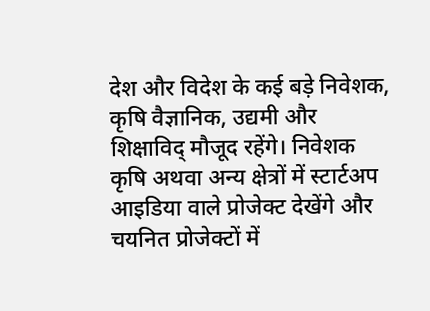देश और विदेश के कई बड़े निवेशक, कृषि वैज्ञानिक, उद्यमी और शिक्षाविद् मौजूद रहेंगे। निवेशक कृषि अथवा अन्य क्षेत्रों में स्टार्टअप आइडिया वाले प्रोजेक्ट देखेंगे और चयनित प्रोजेक्टों में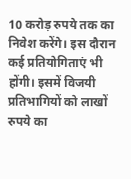10 करोड़ रुपये तक का निवेश करेंगे। इस दौरान कई प्रतियोगिताएं भी होंगी। इसमें विजयी प्रतिभागियों को लाखों रुपये का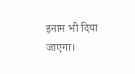इनाम भी दिया जाएगा।